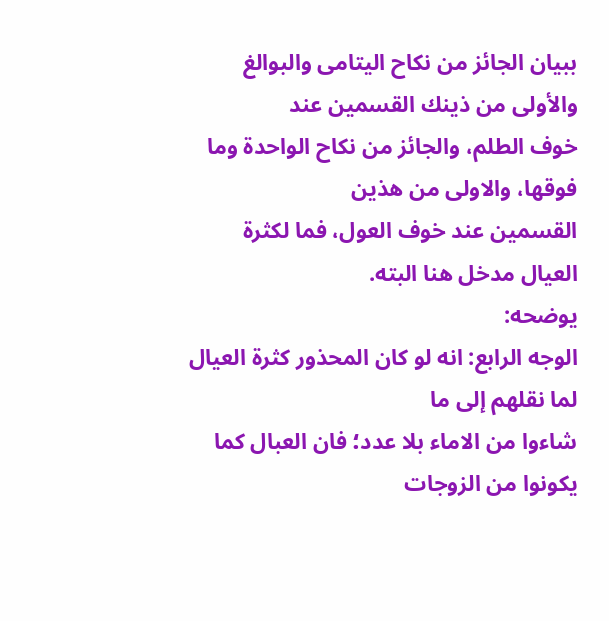ببيان الجائز من نكاح اليتامى والبوالغ والأولى من ذينك القسمين عند
خوف الطلم، والجائز من نكاح الواحدة وما فوقها، والاولى من هذين
القسمين عند خوف العول، فما لكثرة العيال مدخل هنا البته.
يوضحه:
الوجه الرابع: انه لو كان المحذور كثرة العيال لما نقلهم إلى ما
شاءوا من الاماء بلا عدد؛ فان العبال كما يكونوا من الزوجات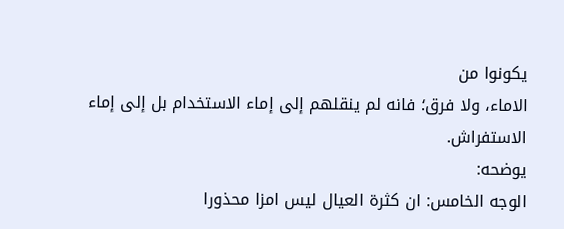يكونوا من
الاماء، ولا فرق؛ فانه لم ينقلهم إلى إماء الاستخدام بل إلى إماء
الاستفراش.
يوضحه:
الوجه الخامس: ان كثرة العيال ليس امزا محذورا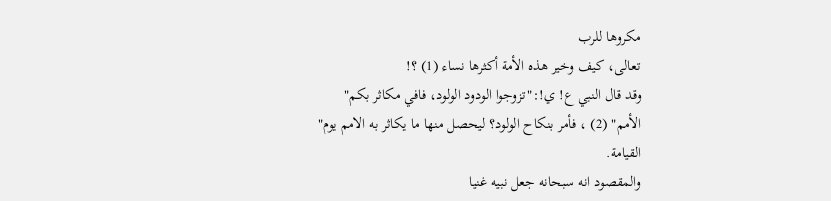مكروها للرب
تعالى، كيف وخير هذه الأمة أكثرها نساء (1) ؟!
وقد قال النبي ع! ي!:"تزوجوا الودود الولود، فافي مكاثر بكم"
الأمم" (2) ، فأمر بنكاح الولود؟ ليحصل منها ما يكاثر به الامم يوم"
القيامة.
والمقصود انه سبحانه جعل نبيه غنيا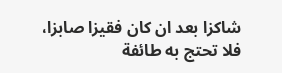شاكزا بعد ان كان فقيزا صابزا،
فلا تحتج به طائفة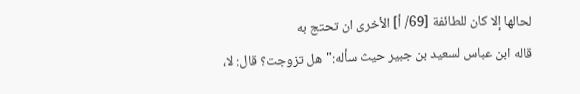لحالها إلا كان للطائفة [69/ أ] الأخرى ان تحتج به
قاله ابن عباس لسعيد بن جبير حيث سأله:"هل تزوجت؟ قال: لا،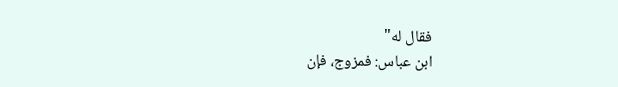فقال له"
ابن عباس: فمزوج، فإن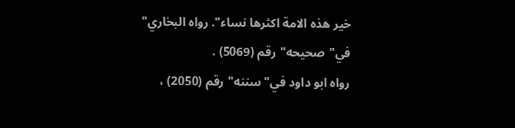خير هذه الامة اكثرها نساء". رواه البخاري"
في"صحيحه"رقم (5069) .
رواه ابو داود في"سننه"رقم (2050) ،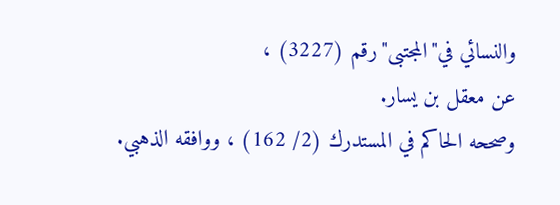والنسائي في"المجتبى"رقم (3227) ،
عن معقل بن يسار.
وصححه الحاكم في المستدرك (2/ 162) ، ووافقه الذهبي.